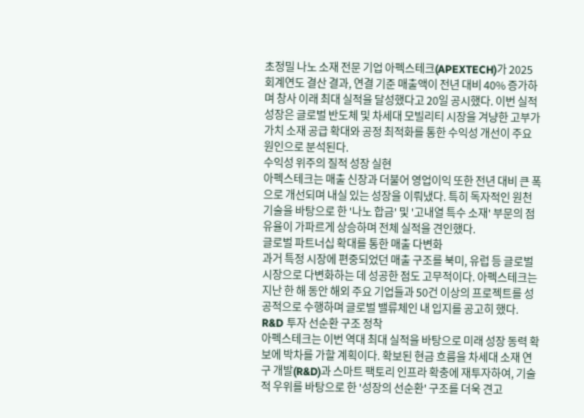초정밀 나노 소재 전문 기업 아펙스테크(APEXTECH)가 2025 회계연도 결산 결과, 연결 기준 매출액이 전년 대비 40% 증가하며 창사 이래 최대 실적을 달성했다고 20일 공시했다. 이번 실적 성장은 글로벌 반도체 및 차세대 모빌리티 시장을 겨냥한 고부가가치 소재 공급 확대와 공정 최적화를 통한 수익성 개선이 주요 원인으로 분석된다.
수익성 위주의 질적 성장 실현
아펙스테크는 매출 신장과 더불어 영업이익 또한 전년 대비 큰 폭으로 개선되며 내실 있는 성장을 이뤄냈다. 특히 독자적인 원천 기술을 바탕으로 한 '나노 합금' 및 '고내열 특수 소재' 부문의 점유율이 가파르게 상승하며 전체 실적을 견인했다.
글로벌 파트너십 확대를 통한 매출 다변화
과거 특정 시장에 편중되었던 매출 구조를 북미, 유럽 등 글로벌 시장으로 다변화하는 데 성공한 점도 고무적이다. 아펙스테크는 지난 한 해 동안 해외 주요 기업들과 50건 이상의 프로젝트를 성공적으로 수행하며 글로벌 밸류체인 내 입지를 공고히 했다.
R&D 투자 선순환 구조 정착
아펙스테크는 이번 역대 최대 실적을 바탕으로 미래 성장 동력 확보에 박차를 가할 계획이다. 확보된 현금 흐름을 차세대 소재 연구 개발(R&D)과 스마트 팩토리 인프라 확충에 재투자하여, 기술적 우위를 바탕으로 한 '성장의 선순환' 구조를 더욱 견고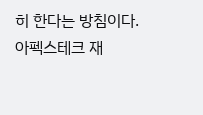히 한다는 방침이다.
아펙스테크 재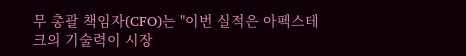무 총괄 책임자(CFO)는 "이번 실적은 아펙스테크의 기술력이 시장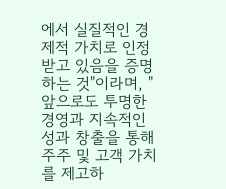에서 실질적인 경제적 가치로 인정받고 있음을 증명하는 것"이라며, "앞으로도 투명한 경영과 지속적인 성과 창출을 통해 주주 및 고객 가치를 제고하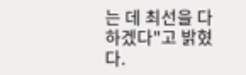는 데 최선을 다하겠다"고 밝혔다.